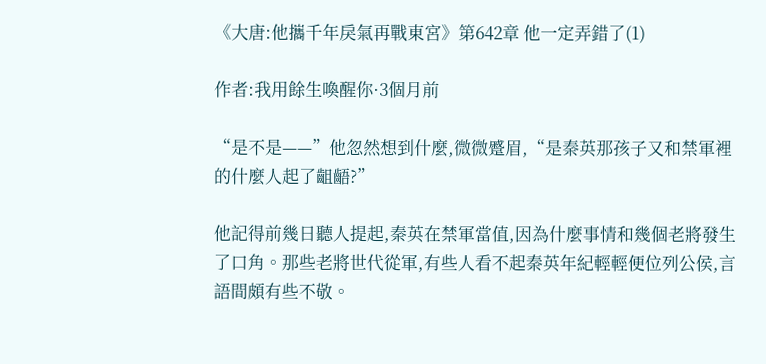《大唐:他攜千年戾氣再戰東宮》第642章 他一定弄錯了(1)

作者:我用餘生喚醒你·3個月前

“是不是——”他忽然想到什麼,微微蹙眉,“是秦英那孩子又和禁軍裡的什麼人起了齟齬?”

他記得前幾日聽人提起,秦英在禁軍當值,因為什麼事情和幾個老將發生了口角。那些老將世代從軍,有些人看不起秦英年紀輕輕便位列公侯,言語間頗有些不敬。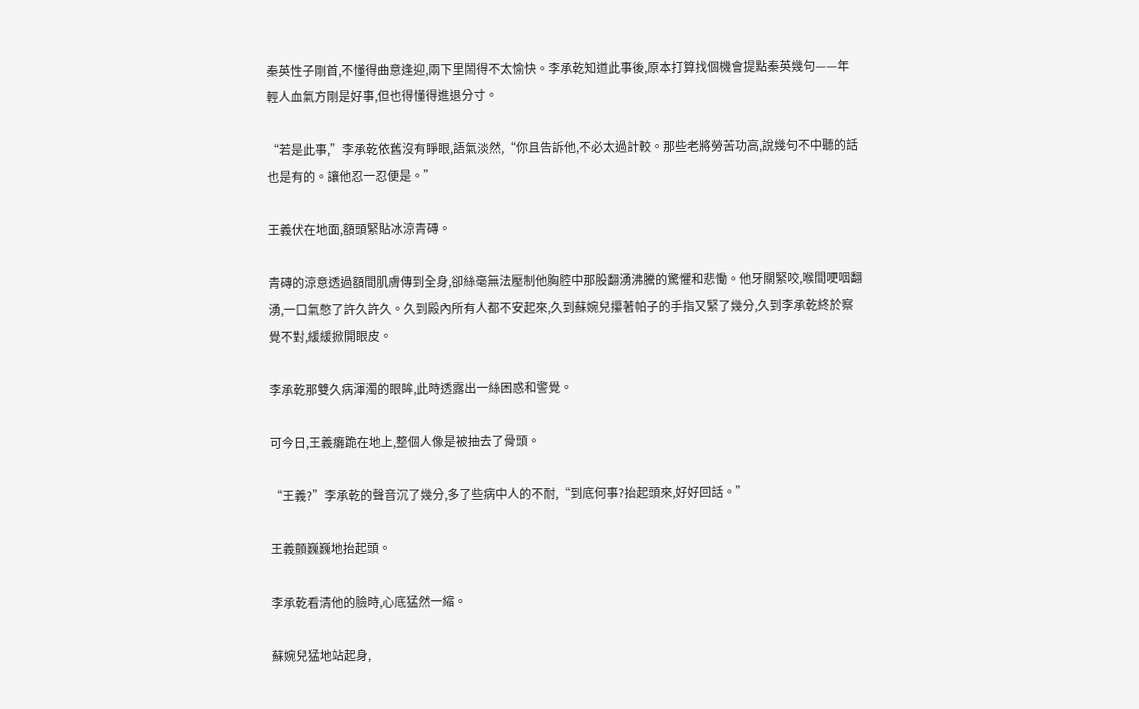秦英性子剛首,不懂得曲意逢迎,兩下里鬧得不太愉快。李承乾知道此事後,原本打算找個機會提點秦英幾句——年輕人血氣方剛是好事,但也得懂得進退分寸。

“若是此事,”李承乾依舊沒有睜眼,語氣淡然,“你且告訴他,不必太過計較。那些老將勞苦功高,說幾句不中聽的話也是有的。讓他忍一忍便是。”

王義伏在地面,額頭緊貼冰涼青磚。

青磚的涼意透過額間肌膚傳到全身,卻絲毫無法壓制他胸腔中那股翻湧沸騰的驚懼和悲慟。他牙關緊咬,喉間哽咽翻湧,一口氣憋了許久許久。久到殿內所有人都不安起來,久到蘇婉兒攥著帕子的手指又緊了幾分,久到李承乾終於察覺不對,緩緩掀開眼皮。

李承乾那雙久病渾濁的眼眸,此時透露出一絲困惑和警覺。

可今日,王義癱跪在地上,整個人像是被抽去了骨頭。

“王義?”李承乾的聲音沉了幾分,多了些病中人的不耐,“到底何事?抬起頭來,好好回話。”

王義顫巍巍地抬起頭。

李承乾看清他的臉時,心底猛然一縮。

蘇婉兒猛地站起身,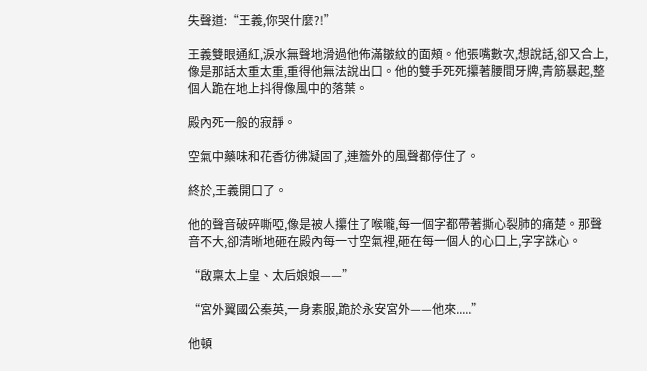失聲道:“王義,你哭什麼?!”

王義雙眼通紅,淚水無聲地滑過他佈滿皺紋的面頰。他張嘴數次,想說話,卻又合上,像是那話太重太重,重得他無法說出口。他的雙手死死攥著腰間牙牌,青筋暴起,整個人跪在地上抖得像風中的落葉。

殿內死一般的寂靜。

空氣中藥味和花香彷彿凝固了,連簷外的風聲都停住了。

終於,王義開口了。

他的聲音破碎嘶啞,像是被人攥住了喉嚨,每一個字都帶著撕心裂肺的痛楚。那聲音不大,卻清晰地砸在殿內每一寸空氣裡,砸在每一個人的心口上,字字誅心。

“啟稟太上皇、太后娘娘——”

“宮外翼國公秦英,一身素服,跪於永安宮外——他來.....”

他頓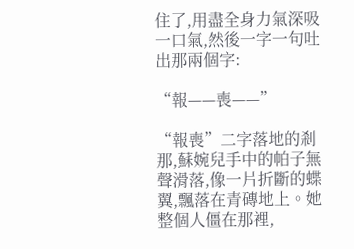住了,用盡全身力氣深吸一口氣,然後一字一句吐出那兩個字:

“報——喪——”

“報喪”二字落地的剎那,蘇婉兒手中的帕子無聲滑落,像一片折斷的蝶翼,飄落在青磚地上。她整個人僵在那裡,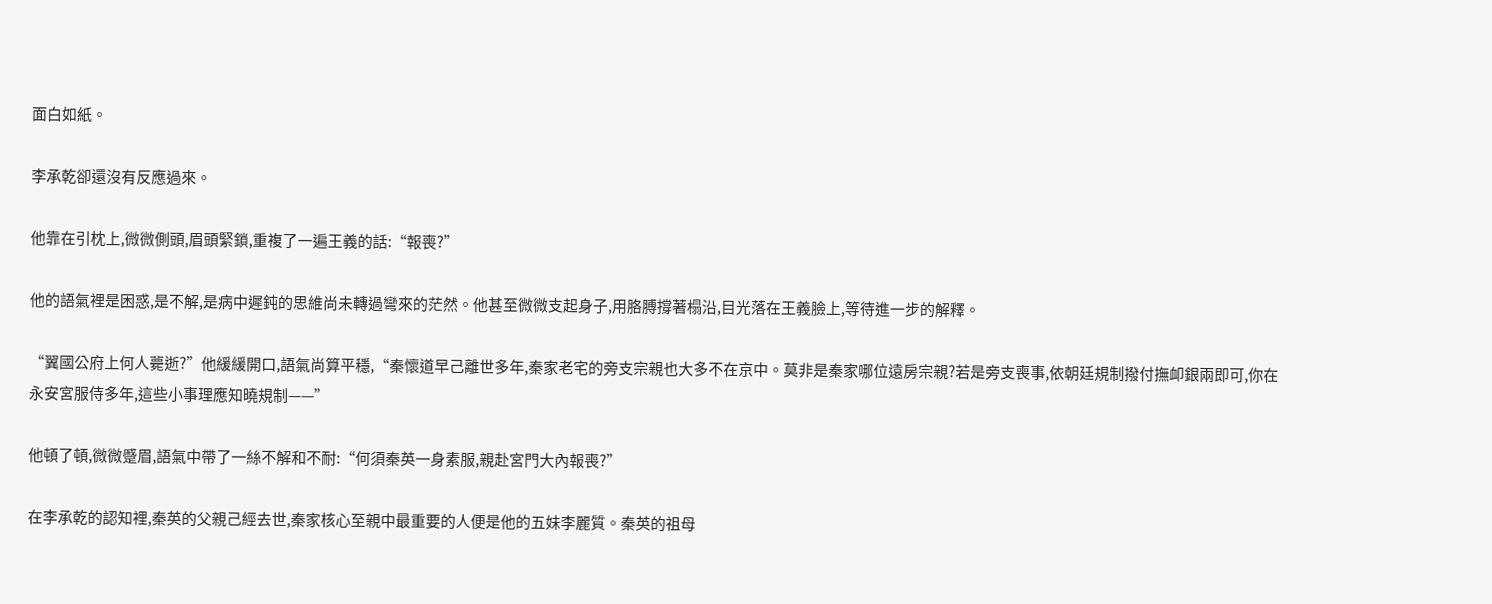面白如紙。

李承乾卻還沒有反應過來。

他靠在引枕上,微微側頭,眉頭緊鎖,重複了一遍王義的話:“報喪?”

他的語氣裡是困惑,是不解,是病中遲鈍的思維尚未轉過彎來的茫然。他甚至微微支起身子,用胳膊撐著榻沿,目光落在王義臉上,等待進一步的解釋。

“翼國公府上何人薨逝?”他緩緩開口,語氣尚算平穩,“秦懷道早己離世多年,秦家老宅的旁支宗親也大多不在京中。莫非是秦家哪位遠房宗親?若是旁支喪事,依朝廷規制撥付撫卹銀兩即可,你在永安宮服侍多年,這些小事理應知曉規制——”

他頓了頓,微微蹙眉,語氣中帶了一絲不解和不耐:“何須秦英一身素服,親赴宮門大內報喪?”

在李承乾的認知裡,秦英的父親己經去世,秦家核心至親中最重要的人便是他的五妹李麗質。秦英的祖母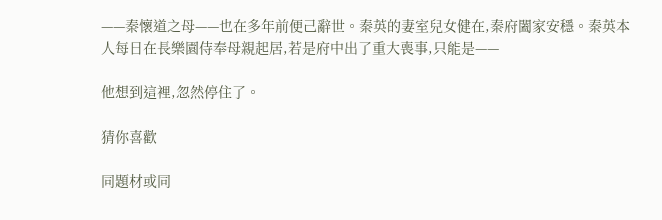——秦懷道之母——也在多年前便己辭世。秦英的妻室兒女健在,秦府闔家安穩。秦英本人每日在長樂園侍奉母親起居,若是府中出了重大喪事,只能是——

他想到這裡,忽然停住了。

猜你喜歡

同題材或同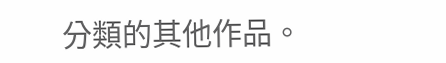分類的其他作品。